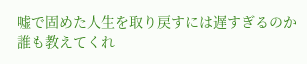嘘で固めた人生を取り戻すには遅すぎるのか 誰も教えてくれ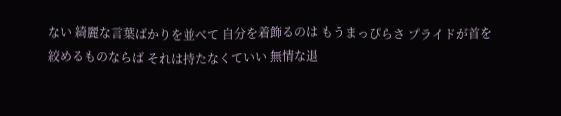ない 綺麗な言葉ばかりを並べて 自分を着飾るのは もうまっぴらさ プライドが首を絞めるものならば それは持たなくていい 無情な退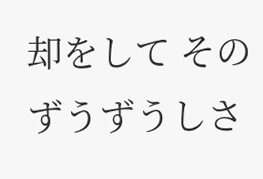却をして そのずうずうしさ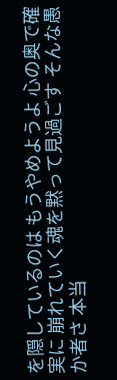を隠しているのは もうやめようよ 心の奥で確実に 崩れていく魂を黙って見過ごす そんな愚か者さ 本当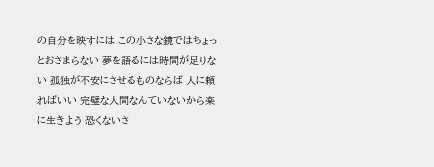の自分を映すには この小さな鏡ではちょっとおさまらない 夢を語るには時間が足りない 孤独が不安にさせるものならば 人に頼ればいい 完璧な人間なんていないから楽に生きよう 恐くないさ